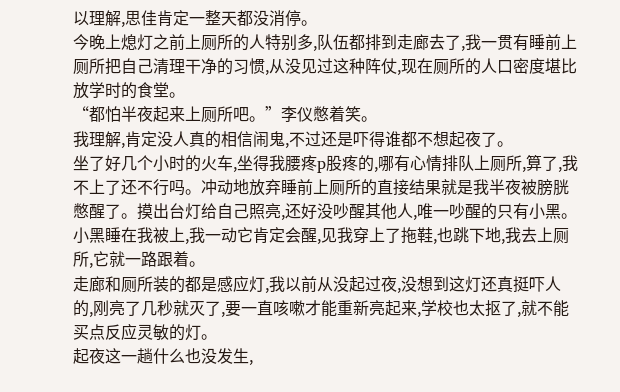以理解,思佳肯定一整天都没消停。
今晚上熄灯之前上厕所的人特别多,队伍都排到走廊去了,我一贯有睡前上厕所把自己清理干净的习惯,从没见过这种阵仗,现在厕所的人口密度堪比放学时的食堂。
“都怕半夜起来上厕所吧。”李仪憋着笑。
我理解,肯定没人真的相信闹鬼,不过还是吓得谁都不想起夜了。
坐了好几个小时的火车,坐得我腰疼p股疼的,哪有心情排队上厕所,算了,我不上了还不行吗。冲动地放弃睡前上厕所的直接结果就是我半夜被膀胱憋醒了。摸出台灯给自己照亮,还好没吵醒其他人,唯一吵醒的只有小黑。小黑睡在我被上,我一动它肯定会醒,见我穿上了拖鞋,也跳下地,我去上厕所,它就一路跟着。
走廊和厕所装的都是感应灯,我以前从没起过夜,没想到这灯还真挺吓人的,刚亮了几秒就灭了,要一直咳嗽才能重新亮起来,学校也太抠了,就不能买点反应灵敏的灯。
起夜这一趟什么也没发生,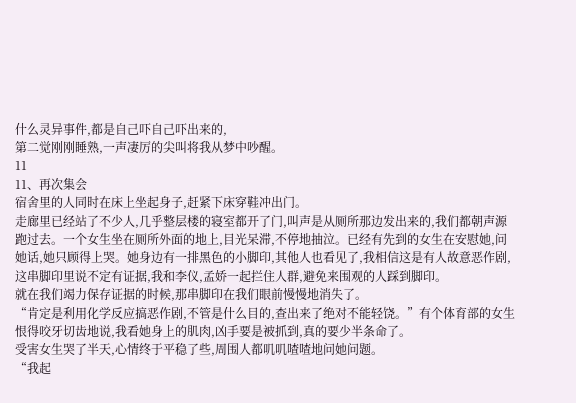什么灵异事件,都是自己吓自己吓出来的,
第二觉刚刚睡熟,一声凄厉的尖叫将我从梦中吵醒。
11
11、再次集会
宿舍里的人同时在床上坐起身子,赶紧下床穿鞋冲出门。
走廊里已经站了不少人,几乎整层楼的寝室都开了门,叫声是从厕所那边发出来的,我们都朝声源跑过去。一个女生坐在厕所外面的地上,目光呆滞,不停地抽泣。已经有先到的女生在安慰她,问她话,她只顾得上哭。她身边有一排黑色的小脚印,其他人也看见了,我相信这是有人故意恶作剧,这串脚印里说不定有证据,我和李仪,孟娇一起拦住人群,避免来围观的人踩到脚印。
就在我们竭力保存证据的时候,那串脚印在我们眼前慢慢地消失了。
“肯定是利用化学反应搞恶作剧,不管是什么目的,查出来了绝对不能轻饶。”有个体育部的女生恨得咬牙切齿地说,我看她身上的肌肉,凶手要是被抓到,真的要少半条命了。
受害女生哭了半天,心情终于平稳了些,周围人都叽叽喳喳地问她问题。
“我起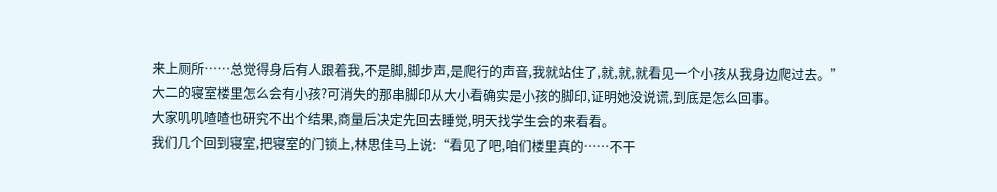来上厕所……总觉得身后有人跟着我,不是脚,脚步声,是爬行的声音,我就站住了,就,就,就看见一个小孩从我身边爬过去。”
大二的寝室楼里怎么会有小孩?可消失的那串脚印从大小看确实是小孩的脚印,证明她没说谎,到底是怎么回事。
大家叽叽喳喳也研究不出个结果,商量后决定先回去睡觉,明天找学生会的来看看。
我们几个回到寝室,把寝室的门锁上,林思佳马上说:“看见了吧,咱们楼里真的……不干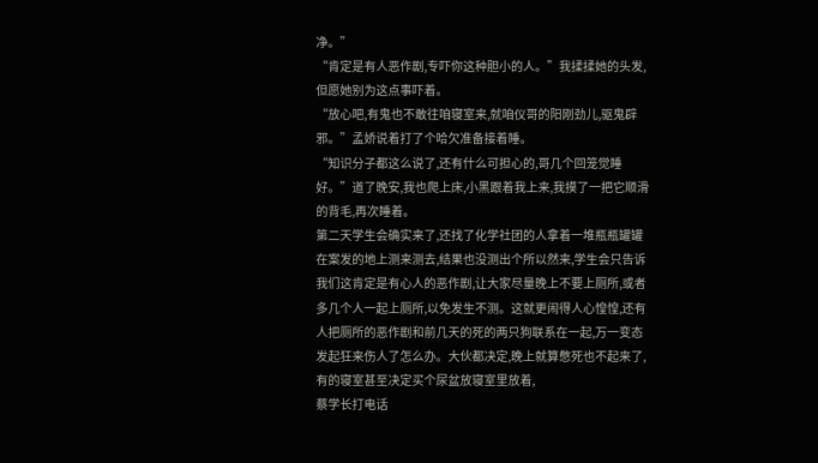净。”
“肯定是有人恶作剧,专吓你这种胆小的人。”我揉揉她的头发,但愿她别为这点事吓着。
“放心吧,有鬼也不敢往咱寝室来,就咱仪哥的阳刚劲儿,驱鬼辟邪。”孟娇说着打了个哈欠准备接着睡。
“知识分子都这么说了,还有什么可担心的,哥几个回笼觉睡好。”道了晚安,我也爬上床,小黑跟着我上来,我摸了一把它顺滑的背毛,再次睡着。
第二天学生会确实来了,还找了化学社团的人拿着一堆瓶瓶罐罐在案发的地上测来测去,结果也没测出个所以然来,学生会只告诉我们这肯定是有心人的恶作剧,让大家尽量晚上不要上厕所,或者多几个人一起上厕所,以免发生不测。这就更闹得人心惶惶,还有人把厕所的恶作剧和前几天的死的两只狗联系在一起,万一变态发起狂来伤人了怎么办。大伙都决定,晚上就算憋死也不起来了,有的寝室甚至决定买个尿盆放寝室里放着,
蔡学长打电话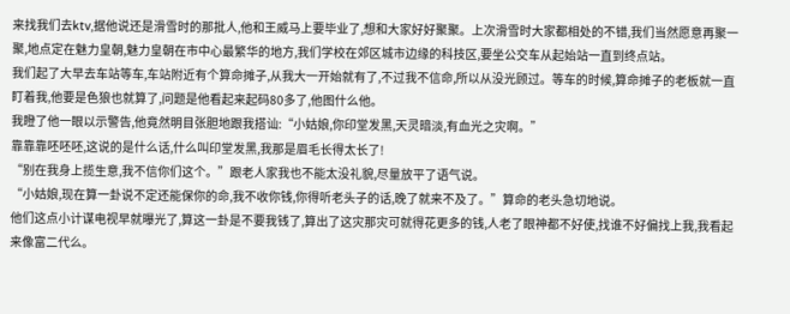来找我们去ktv,据他说还是滑雪时的那批人,他和王威马上要毕业了,想和大家好好聚聚。上次滑雪时大家都相处的不错,我们当然愿意再聚一聚,地点定在魅力皇朝,魅力皇朝在市中心最繁华的地方,我们学校在郊区城市边缘的科技区,要坐公交车从起始站一直到终点站。
我们起了大早去车站等车,车站附近有个算命摊子,从我大一开始就有了,不过我不信命,所以从没光顾过。等车的时候,算命摊子的老板就一直盯着我,他要是色狼也就算了,问题是他看起来起码80多了,他图什么他。
我瞪了他一眼以示警告,他竟然明目张胆地跟我搭讪:“小姑娘,你印堂发黑,天灵暗淡,有血光之灾啊。”
靠靠靠呸呸呸,这说的是什么话,什么叫印堂发黑,我那是眉毛长得太长了!
“别在我身上揽生意,我不信你们这个。”跟老人家我也不能太没礼貌,尽量放平了语气说。
“小姑娘,现在算一卦说不定还能保你的命,我不收你钱,你得听老头子的话,晚了就来不及了。”算命的老头急切地说。
他们这点小计谋电视早就曝光了,算这一卦是不要我钱了,算出了这灾那灾可就得花更多的钱,人老了眼神都不好使,找谁不好偏找上我,我看起来像富二代么。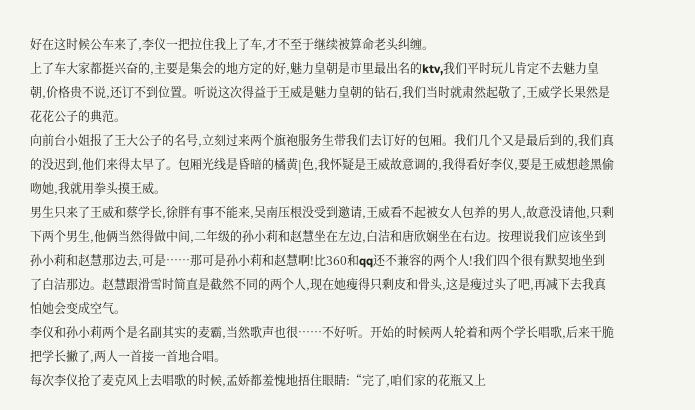好在这时候公车来了,李仪一把拉住我上了车,才不至于继续被算命老头纠缠。
上了车大家都挺兴奋的,主要是集会的地方定的好,魅力皇朝是市里最出名的ktv,我们平时玩儿肯定不去魅力皇朝,价格贵不说,还订不到位置。听说这次得益于王威是魅力皇朝的钻石,我们当时就肃然起敬了,王威学长果然是花花公子的典范。
向前台小姐报了王大公子的名号,立刻过来两个旗袍服务生带我们去订好的包厢。我们几个又是最后到的,我们真的没迟到,他们来得太早了。包厢光线是昏暗的橘黄|色,我怀疑是王威故意调的,我得看好李仪,要是王威想趁黑偷吻她,我就用拳头摸王威。
男生只来了王威和蔡学长,徐胖有事不能来,吴南压根没受到邀请,王威看不起被女人包养的男人,故意没请他,只剩下两个男生,他俩当然得做中间,二年级的孙小莉和赵慧坐在左边,白洁和唐欣娴坐在右边。按理说我们应该坐到孙小莉和赵慧那边去,可是……那可是孙小莉和赵慧啊!比360和qq还不兼容的两个人!我们四个很有默契地坐到了白洁那边。赵慧跟滑雪时简直是截然不同的两个人,现在她瘦得只剩皮和骨头,这是瘦过头了吧,再减下去我真怕她会变成空气。
李仪和孙小莉两个是名副其实的麦霸,当然歌声也很……不好听。开始的时候两人轮着和两个学长唱歌,后来干脆把学长撇了,两人一首接一首地合唱。
每次李仪抢了麦克风上去唱歌的时候,孟娇都羞愧地捂住眼睛:“完了,咱们家的花瓶又上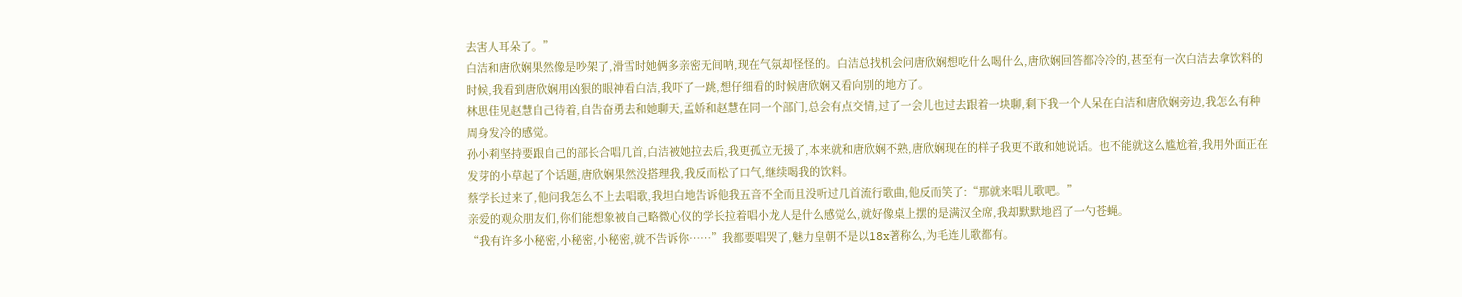去害人耳朵了。”
白洁和唐欣娴果然像是吵架了,滑雪时她俩多亲密无间呐,现在气氛却怪怪的。白洁总找机会问唐欣娴想吃什么喝什么,唐欣娴回答都冷冷的,甚至有一次白洁去拿饮料的时候,我看到唐欣娴用凶狠的眼神看白洁,我吓了一跳,想仔细看的时候唐欣娴又看向别的地方了。
林思佳见赵慧自己待着,自告奋勇去和她聊天,孟娇和赵慧在同一个部门,总会有点交情,过了一会儿也过去跟着一块聊,剩下我一个人呆在白洁和唐欣娴旁边,我怎么有种周身发冷的感觉。
孙小莉坚持要跟自己的部长合唱几首,白洁被她拉去后,我更孤立无援了,本来就和唐欣娴不熟,唐欣娴现在的样子我更不敢和她说话。也不能就这么尴尬着,我用外面正在发芽的小草起了个话题,唐欣娴果然没搭理我,我反而松了口气,继续喝我的饮料。
蔡学长过来了,他问我怎么不上去唱歌,我坦白地告诉他我五音不全而且没听过几首流行歌曲,他反而笑了:“那就来唱儿歌吧。”
亲爱的观众朋友们,你们能想象被自己略微心仪的学长拉着唱小龙人是什么感觉么,就好像桌上摆的是满汉全席,我却默默地舀了一勺苍蝇。
“我有许多小秘密,小秘密,小秘密,就不告诉你……”我都要唱哭了,魅力皇朝不是以18x著称么,为毛连儿歌都有。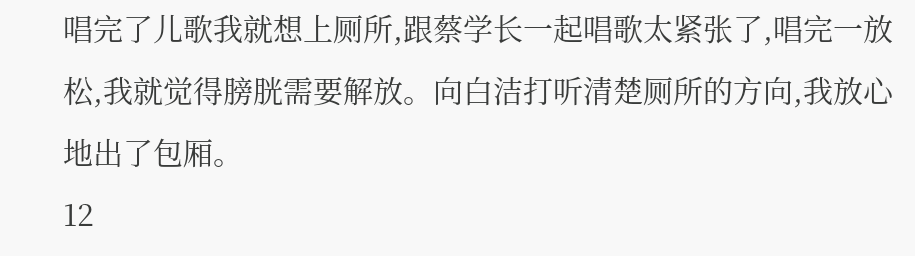唱完了儿歌我就想上厕所,跟蔡学长一起唱歌太紧张了,唱完一放松,我就觉得膀胱需要解放。向白洁打听清楚厕所的方向,我放心地出了包厢。
12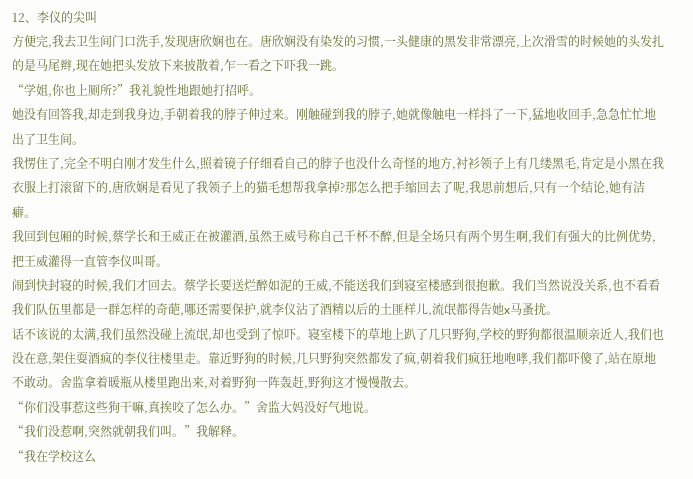12、李仪的尖叫
方便完,我去卫生间门口洗手,发现唐欣娴也在。唐欣娴没有染发的习惯,一头健康的黑发非常漂亮,上次滑雪的时候她的头发扎的是马尾辫,现在她把头发放下来披散着,乍一看之下吓我一跳。
“学姐,你也上厕所?”我礼貌性地跟她打招呼。
她没有回答我,却走到我身边,手朝着我的脖子伸过来。刚触碰到我的脖子,她就像触电一样抖了一下,猛地收回手,急急忙忙地出了卫生间。
我愣住了,完全不明白刚才发生什么,照着镜子仔细看自己的脖子也没什么奇怪的地方,衬衫领子上有几缕黑毛,肯定是小黑在我衣服上打滚留下的,唐欣娴是看见了我领子上的猫毛想帮我拿掉?那怎么把手缩回去了呢,我思前想后,只有一个结论,她有洁癖。
我回到包厢的时候,蔡学长和王威正在被灌酒,虽然王威号称自己千杯不醉,但是全场只有两个男生啊,我们有强大的比例优势,把王威灌得一直管李仪叫哥。
闹到快封寝的时候,我们才回去。蔡学长要送烂醉如泥的王威,不能送我们到寝室楼感到很抱歉。我们当然说没关系,也不看看我们队伍里都是一群怎样的奇葩,哪还需要保护,就李仪沾了酒精以后的土匪样儿,流氓都得告她x马蚤扰。
话不该说的太满,我们虽然没碰上流氓,却也受到了惊吓。寝室楼下的草地上趴了几只野狗,学校的野狗都很温顺亲近人,我们也没在意,架住耍酒疯的李仪往楼里走。靠近野狗的时候,几只野狗突然都发了疯,朝着我们疯狂地咆哮,我们都吓傻了,站在原地不敢动。舍监拿着暖瓶从楼里跑出来,对着野狗一阵轰赶,野狗这才慢慢散去。
“你们没事惹这些狗干嘛,真挨咬了怎么办。”舍监大妈没好气地说。
“我们没惹啊,突然就朝我们叫。”我解释。
“我在学校这么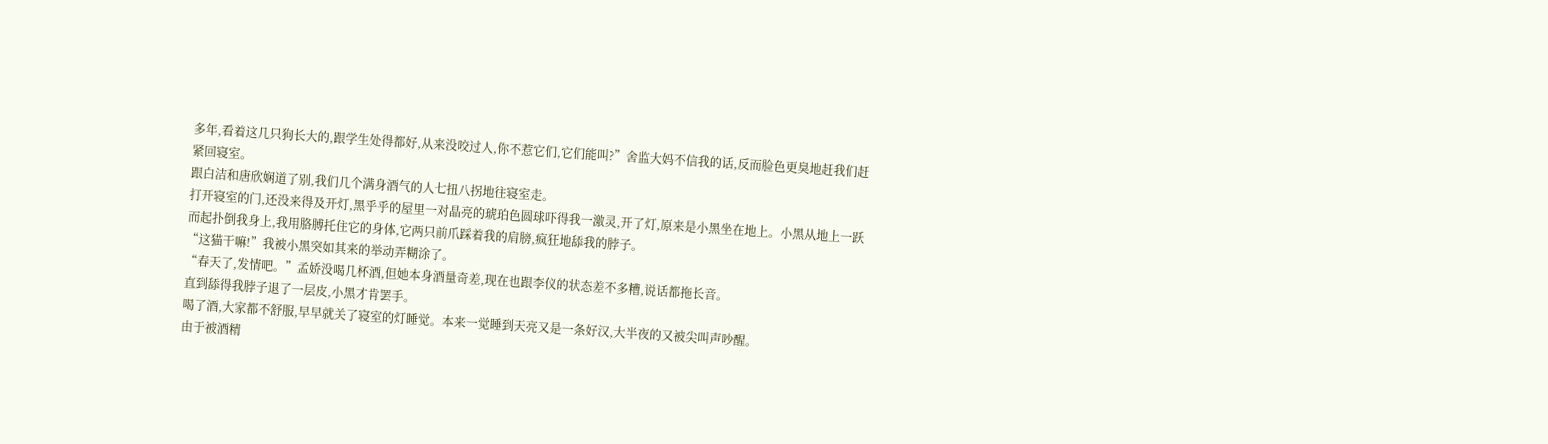多年,看着这几只狗长大的,跟学生处得都好,从来没咬过人,你不惹它们,它们能叫?”舍监大妈不信我的话,反而脸色更臭地赶我们赶紧回寝室。
跟白洁和唐欣娴道了别,我们几个满身酒气的人七扭八拐地往寝室走。
打开寝室的门,还没来得及开灯,黑乎乎的屋里一对晶亮的琥珀色圆球吓得我一激灵,开了灯,原来是小黑坐在地上。小黑从地上一跃而起扑倒我身上,我用胳膊托住它的身体,它两只前爪踩着我的肩膀,疯狂地舔我的脖子。
“这猫干嘛!”我被小黑突如其来的举动弄糊涂了。
“春天了,发情吧。”孟娇没喝几杯酒,但她本身酒量奇差,现在也跟李仪的状态差不多糟,说话都拖长音。
直到舔得我脖子退了一层皮,小黑才肯罢手。
喝了酒,大家都不舒服,早早就关了寝室的灯睡觉。本来一觉睡到天亮又是一条好汉,大半夜的又被尖叫声吵醒。
由于被酒精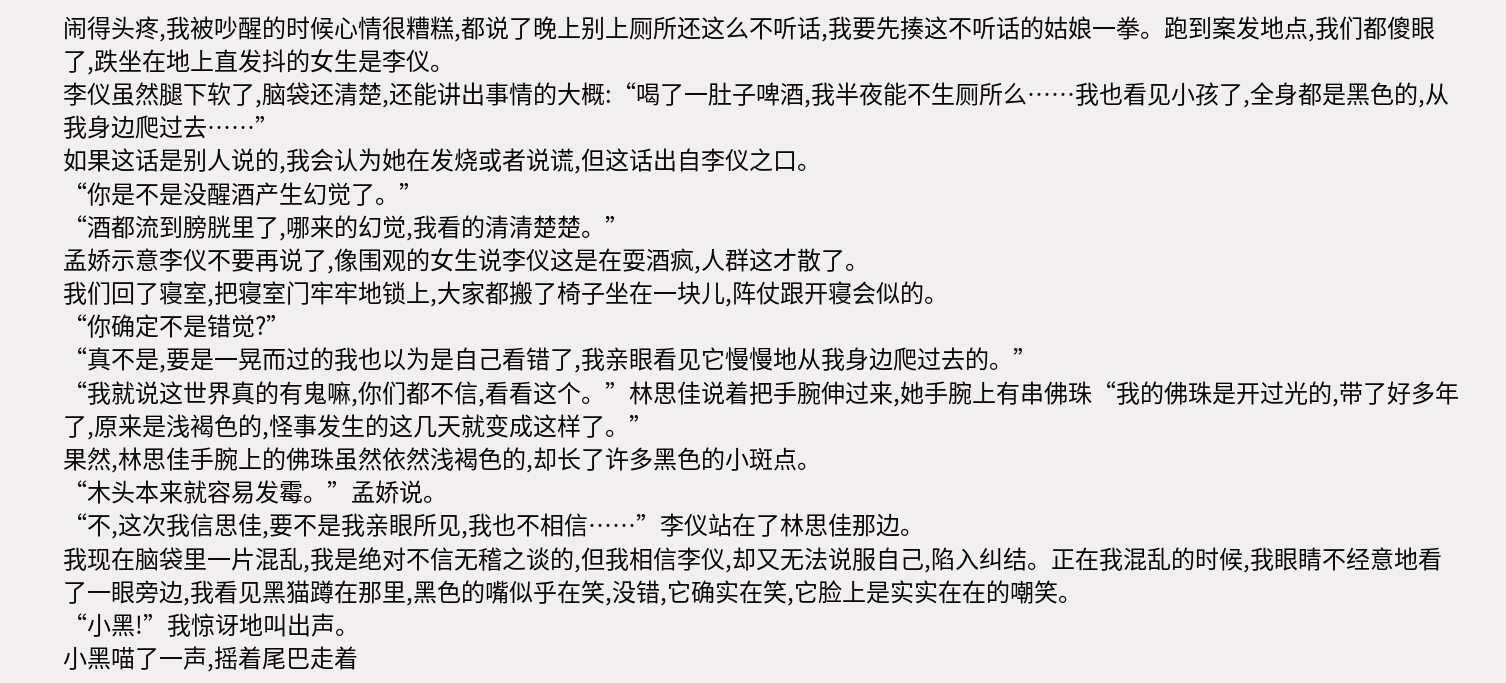闹得头疼,我被吵醒的时候心情很糟糕,都说了晚上别上厕所还这么不听话,我要先揍这不听话的姑娘一拳。跑到案发地点,我们都傻眼了,跌坐在地上直发抖的女生是李仪。
李仪虽然腿下软了,脑袋还清楚,还能讲出事情的大概:“喝了一肚子啤酒,我半夜能不生厕所么……我也看见小孩了,全身都是黑色的,从我身边爬过去……”
如果这话是别人说的,我会认为她在发烧或者说谎,但这话出自李仪之口。
“你是不是没醒酒产生幻觉了。”
“酒都流到膀胱里了,哪来的幻觉,我看的清清楚楚。”
孟娇示意李仪不要再说了,像围观的女生说李仪这是在耍酒疯,人群这才散了。
我们回了寝室,把寝室门牢牢地锁上,大家都搬了椅子坐在一块儿,阵仗跟开寝会似的。
“你确定不是错觉?”
“真不是,要是一晃而过的我也以为是自己看错了,我亲眼看见它慢慢地从我身边爬过去的。”
“我就说这世界真的有鬼嘛,你们都不信,看看这个。”林思佳说着把手腕伸过来,她手腕上有串佛珠“我的佛珠是开过光的,带了好多年了,原来是浅褐色的,怪事发生的这几天就变成这样了。”
果然,林思佳手腕上的佛珠虽然依然浅褐色的,却长了许多黑色的小斑点。
“木头本来就容易发霉。”孟娇说。
“不,这次我信思佳,要不是我亲眼所见,我也不相信……”李仪站在了林思佳那边。
我现在脑袋里一片混乱,我是绝对不信无稽之谈的,但我相信李仪,却又无法说服自己,陷入纠结。正在我混乱的时候,我眼睛不经意地看了一眼旁边,我看见黑猫蹲在那里,黑色的嘴似乎在笑,没错,它确实在笑,它脸上是实实在在的嘲笑。
“小黑!”我惊讶地叫出声。
小黑喵了一声,摇着尾巴走着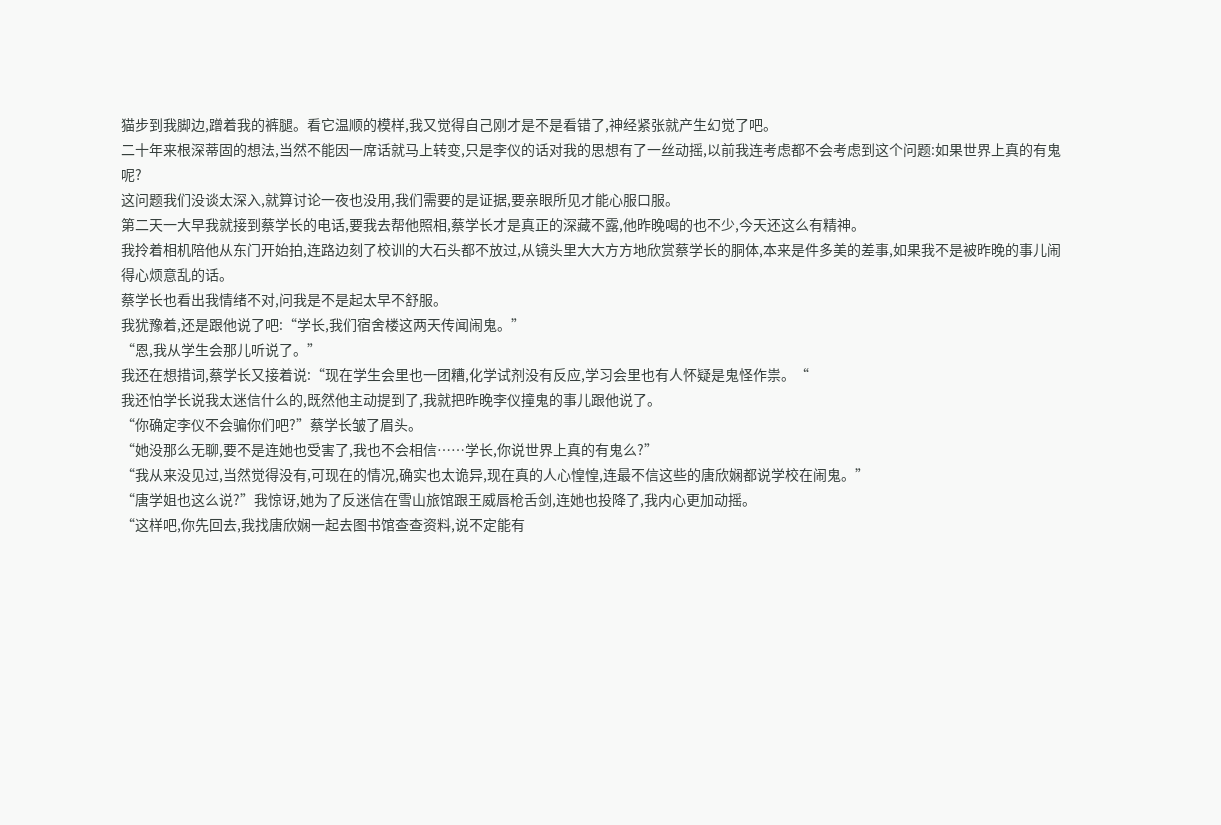猫步到我脚边,蹭着我的裤腿。看它温顺的模样,我又觉得自己刚才是不是看错了,神经紧张就产生幻觉了吧。
二十年来根深蒂固的想法,当然不能因一席话就马上转变,只是李仪的话对我的思想有了一丝动摇,以前我连考虑都不会考虑到这个问题:如果世界上真的有鬼呢?
这问题我们没谈太深入,就算讨论一夜也没用,我们需要的是证据,要亲眼所见才能心服口服。
第二天一大早我就接到蔡学长的电话,要我去帮他照相,蔡学长才是真正的深藏不露,他昨晚喝的也不少,今天还这么有精神。
我拎着相机陪他从东门开始拍,连路边刻了校训的大石头都不放过,从镜头里大大方方地欣赏蔡学长的胴体,本来是件多美的差事,如果我不是被昨晚的事儿闹得心烦意乱的话。
蔡学长也看出我情绪不对,问我是不是起太早不舒服。
我犹豫着,还是跟他说了吧:“学长,我们宿舍楼这两天传闻闹鬼。”
“恩,我从学生会那儿听说了。”
我还在想措词,蔡学长又接着说:“现在学生会里也一团糟,化学试剂没有反应,学习会里也有人怀疑是鬼怪作祟。“
我还怕学长说我太迷信什么的,既然他主动提到了,我就把昨晚李仪撞鬼的事儿跟他说了。
“你确定李仪不会骗你们吧?”蔡学长皱了眉头。
“她没那么无聊,要不是连她也受害了,我也不会相信……学长,你说世界上真的有鬼么?”
“我从来没见过,当然觉得没有,可现在的情况,确实也太诡异,现在真的人心惶惶,连最不信这些的唐欣娴都说学校在闹鬼。”
“唐学姐也这么说?”我惊讶,她为了反迷信在雪山旅馆跟王威唇枪舌剑,连她也投降了,我内心更加动摇。
“这样吧,你先回去,我找唐欣娴一起去图书馆查查资料,说不定能有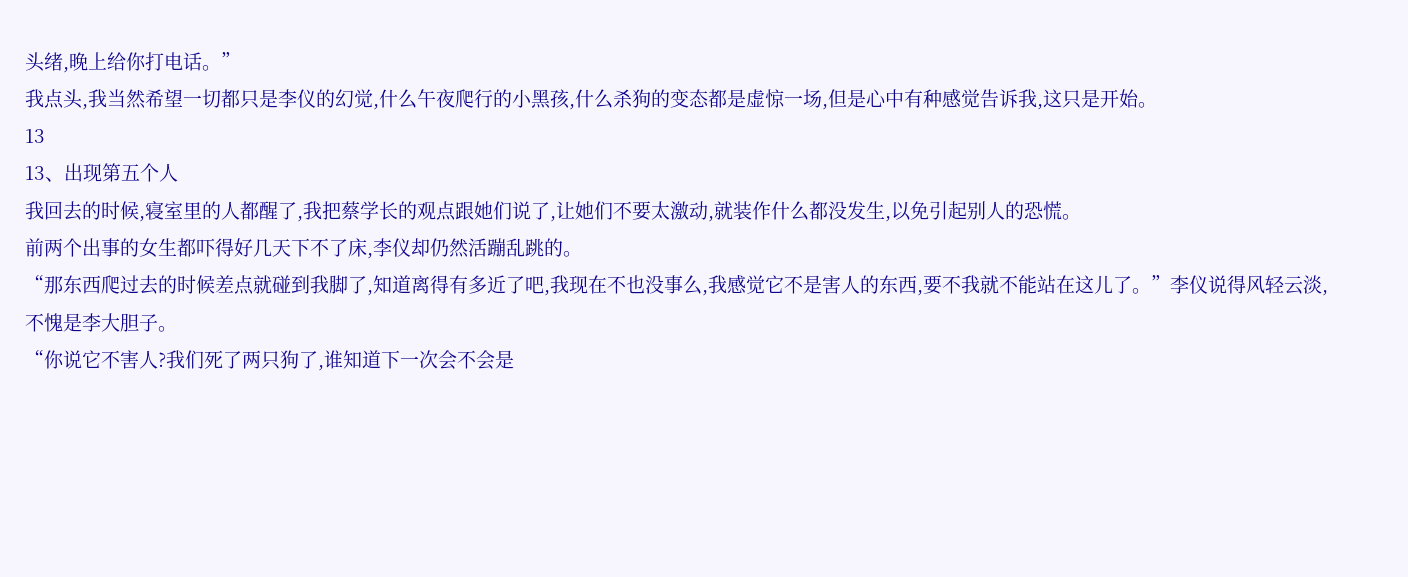头绪,晚上给你打电话。”
我点头,我当然希望一切都只是李仪的幻觉,什么午夜爬行的小黑孩,什么杀狗的变态都是虚惊一场,但是心中有种感觉告诉我,这只是开始。
13
13、出现第五个人
我回去的时候,寝室里的人都醒了,我把蔡学长的观点跟她们说了,让她们不要太激动,就装作什么都没发生,以免引起别人的恐慌。
前两个出事的女生都吓得好几天下不了床,李仪却仍然活蹦乱跳的。
“那东西爬过去的时候差点就碰到我脚了,知道离得有多近了吧,我现在不也没事么,我感觉它不是害人的东西,要不我就不能站在这儿了。”李仪说得风轻云淡,不愧是李大胆子。
“你说它不害人?我们死了两只狗了,谁知道下一次会不会是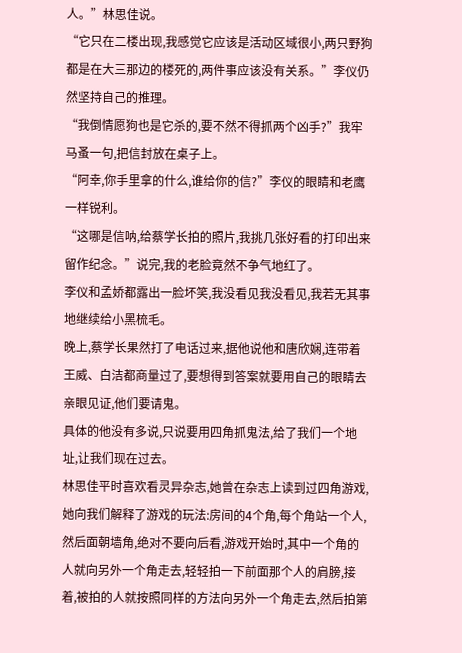人。”林思佳说。
“它只在二楼出现,我感觉它应该是活动区域很小,两只野狗都是在大三那边的楼死的,两件事应该没有关系。”李仪仍然坚持自己的推理。
“我倒情愿狗也是它杀的,要不然不得抓两个凶手?”我牢马蚤一句,把信封放在桌子上。
“阿幸,你手里拿的什么,谁给你的信?”李仪的眼睛和老鹰一样锐利。
“这哪是信呐,给蔡学长拍的照片,我挑几张好看的打印出来留作纪念。”说完,我的老脸竟然不争气地红了。
李仪和孟娇都露出一脸坏笑,我没看见我没看见,我若无其事地继续给小黑梳毛。
晚上,蔡学长果然打了电话过来,据他说他和唐欣娴,连带着王威、白洁都商量过了,要想得到答案就要用自己的眼睛去亲眼见证,他们要请鬼。
具体的他没有多说,只说要用四角抓鬼法,给了我们一个地址,让我们现在过去。
林思佳平时喜欢看灵异杂志,她曾在杂志上读到过四角游戏,她向我们解释了游戏的玩法:房间的4个角,每个角站一个人,然后面朝墙角,绝对不要向后看,游戏开始时,其中一个角的人就向另外一个角走去,轻轻拍一下前面那个人的肩膀,接着,被拍的人就按照同样的方法向另外一个角走去,然后拍第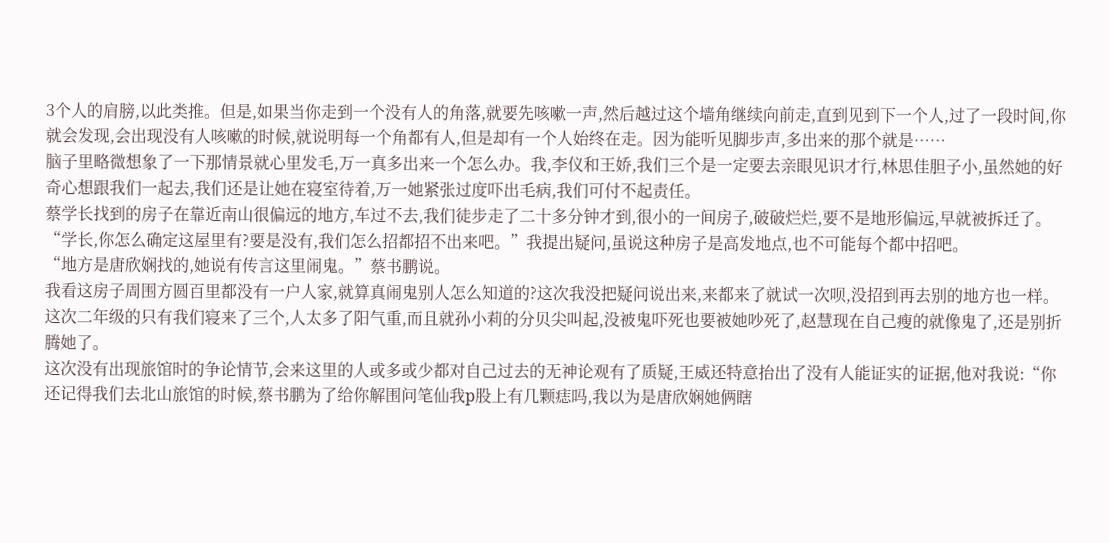3个人的肩膀,以此类推。但是,如果当你走到一个没有人的角落,就要先咳嗽一声,然后越过这个墙角继续向前走,直到见到下一个人,过了一段时间,你就会发现,会出现没有人咳嗽的时候,就说明每一个角都有人,但是却有一个人始终在走。因为能听见脚步声,多出来的那个就是……
脑子里略微想象了一下那情景就心里发毛,万一真多出来一个怎么办。我,李仪和王娇,我们三个是一定要去亲眼见识才行,林思佳胆子小,虽然她的好奇心想跟我们一起去,我们还是让她在寝室待着,万一她紧张过度吓出毛病,我们可付不起责任。
蔡学长找到的房子在靠近南山很偏远的地方,车过不去,我们徒步走了二十多分钟才到,很小的一间房子,破破烂烂,要不是地形偏远,早就被拆迁了。
“学长,你怎么确定这屋里有?要是没有,我们怎么招都招不出来吧。”我提出疑问,虽说这种房子是高发地点,也不可能每个都中招吧。
“地方是唐欣娴找的,她说有传言这里闹鬼。”蔡书鹏说。
我看这房子周围方圆百里都没有一户人家,就算真闹鬼别人怎么知道的?这次我没把疑问说出来,来都来了就试一次呗,没招到再去别的地方也一样。
这次二年级的只有我们寝来了三个,人太多了阳气重,而且就孙小莉的分贝尖叫起,没被鬼吓死也要被她吵死了,赵慧现在自己瘦的就像鬼了,还是别折腾她了。
这次没有出现旅馆时的争论情节,会来这里的人或多或少都对自己过去的无神论观有了质疑,王威还特意抬出了没有人能证实的证据,他对我说:“你还记得我们去北山旅馆的时候,蔡书鹏为了给你解围问笔仙我p股上有几颗痣吗,我以为是唐欣娴她俩瞎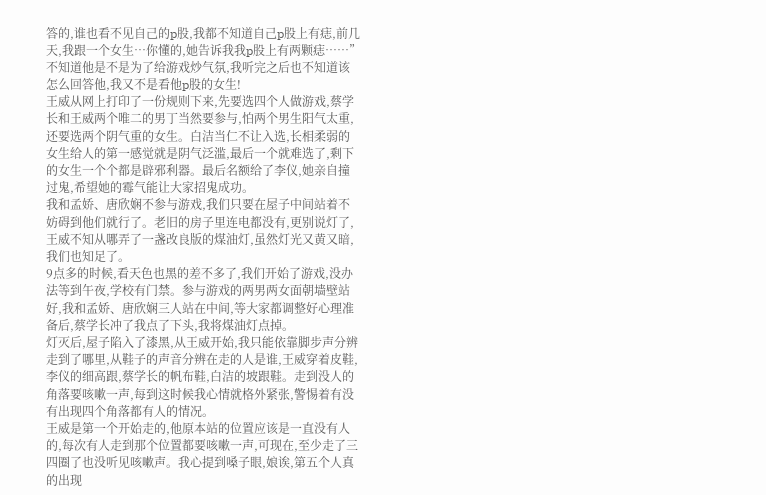答的,谁也看不见自己的p股,我都不知道自己p股上有痣,前几天,我跟一个女生…你懂的,她告诉我我p股上有两颗痣……”
不知道他是不是为了给游戏炒气氛,我听完之后也不知道该怎么回答他,我又不是看他p股的女生!
王威从网上打印了一份规则下来,先要选四个人做游戏,蔡学长和王威两个唯二的男丁当然要参与,怕两个男生阳气太重,还要选两个阴气重的女生。白洁当仁不让入选,长相柔弱的女生给人的第一感觉就是阴气泛滥,最后一个就难选了,剩下的女生一个个都是辟邪利器。最后名额给了李仪,她亲自撞过鬼,希望她的霉气能让大家招鬼成功。
我和孟娇、唐欣娴不参与游戏,我们只要在屋子中间站着不妨碍到他们就行了。老旧的房子里连电都没有,更别说灯了,王威不知从哪弄了一盏改良版的煤油灯,虽然灯光又黄又暗,我们也知足了。
9点多的时候,看天色也黑的差不多了,我们开始了游戏,没办法等到午夜,学校有门禁。参与游戏的两男两女面朝墙壁站好,我和孟娇、唐欣娴三人站在中间,等大家都调整好心理准备后,蔡学长冲了我点了下头,我将煤油灯点掉。
灯灭后,屋子陷入了漆黑,从王威开始,我只能依靠脚步声分辨走到了哪里,从鞋子的声音分辨在走的人是谁,王威穿着皮鞋,李仪的细高跟,蔡学长的帆布鞋,白洁的坡跟鞋。走到没人的角落要咳嗽一声,每到这时候我心情就格外紧张,警惕着有没有出现四个角落都有人的情况。
王威是第一个开始走的,他原本站的位置应该是一直没有人的,每次有人走到那个位置都要咳嗽一声,可现在,至少走了三四圈了也没听见咳嗽声。我心提到嗓子眼,娘诶,第五个人真的出现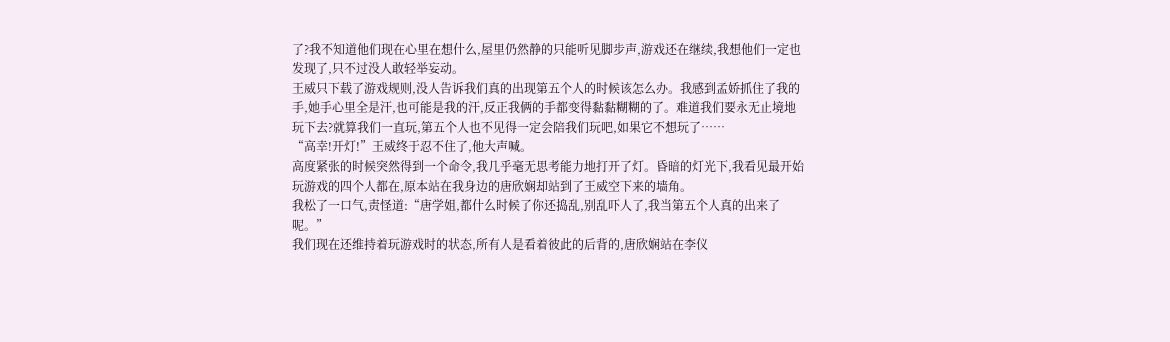了?我不知道他们现在心里在想什么,屋里仍然静的只能听见脚步声,游戏还在继续,我想他们一定也发现了,只不过没人敢轻举妄动。
王威只下载了游戏规则,没人告诉我们真的出现第五个人的时候该怎么办。我感到孟娇抓住了我的手,她手心里全是汗,也可能是我的汗,反正我俩的手都变得黏黏糊糊的了。难道我们要永无止境地玩下去?就算我们一直玩,第五个人也不见得一定会陪我们玩吧,如果它不想玩了……
“高幸!开灯!”王威终于忍不住了,他大声喊。
高度紧张的时候突然得到一个命令,我几乎毫无思考能力地打开了灯。昏暗的灯光下,我看见最开始玩游戏的四个人都在,原本站在我身边的唐欣娴却站到了王威空下来的墙角。
我松了一口气,责怪道:“唐学姐,都什么时候了你还捣乱,别乱吓人了,我当第五个人真的出来了呢。”
我们现在还维持着玩游戏时的状态,所有人是看着彼此的后背的,唐欣娴站在李仪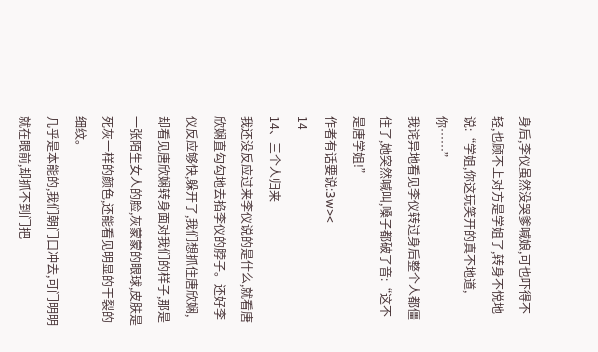身后,李仪虽然没哭爹喊娘,可也吓得不轻,也顾不上对方是学姐了,转身不悦地说:“学姐,你这玩笑开的真不地道,你……”
我诧异地看见李仪转过身后整个人都僵住了,她突然喊叫,嗓子都破了音:“这不是唐学姐!”
作者有话要说:3w><
14
14、三个人归来
我还没反应过来李仪说的是什么,就看唐欣娴直勾勾地去掐李仪的脖子。还好李仪反应够快,躲开了,我们想抓住唐欣娴,却看见唐欣娴转身面对我们的样子,那是一张陌生女人的脸,灰蒙蒙的眼球,皮肤是死灰一样的颜色,还能看见明显的干裂的细纹。
几乎是本能的,我们朝门口冲去,可门明明就在眼前,却抓不到门把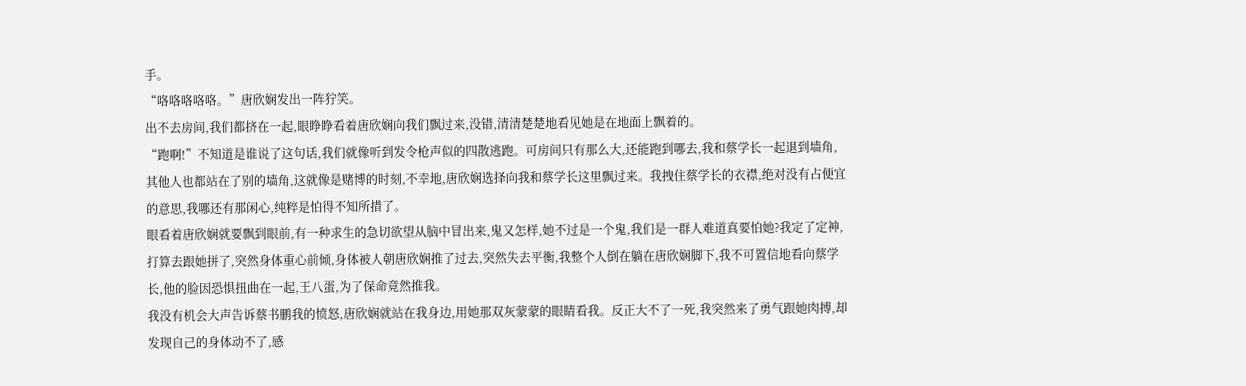手。
“咯咯咯咯咯。”唐欣娴发出一阵狞笑。
出不去房间,我们都挤在一起,眼睁睁看着唐欣娴向我们飘过来,没错,清清楚楚地看见她是在地面上飘着的。
“跑啊!”不知道是谁说了这句话,我们就像听到发令枪声似的四散逃跑。可房间只有那么大,还能跑到哪去,我和蔡学长一起退到墙角,其他人也都站在了别的墙角,这就像是赌博的时刻,不幸地,唐欣娴选择向我和蔡学长这里飘过来。我拽住蔡学长的衣襟,绝对没有占便宜的意思,我哪还有那闲心,纯粹是怕得不知所措了。
眼看着唐欣娴就要飘到眼前,有一种求生的急切欲望从脑中冒出来,鬼又怎样,她不过是一个鬼,我们是一群人难道真要怕她?我定了定神,打算去跟她拼了,突然身体重心前倾,身体被人朝唐欣娴推了过去,突然失去平衡,我整个人倒在躺在唐欣娴脚下,我不可置信地看向蔡学长,他的脸因恐惧扭曲在一起,王八蛋,为了保命竟然推我。
我没有机会大声告诉蔡书鹏我的愤怒,唐欣娴就站在我身边,用她那双灰蒙蒙的眼睛看我。反正大不了一死,我突然来了勇气跟她肉搏,却发现自己的身体动不了,感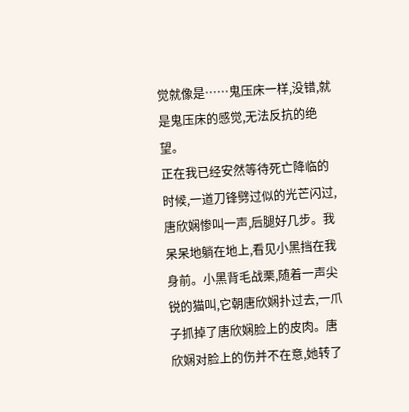觉就像是……鬼压床一样,没错,就是鬼压床的感觉,无法反抗的绝望。
正在我已经安然等待死亡降临的时候,一道刀锋劈过似的光芒闪过,唐欣娴惨叫一声,后腿好几步。我呆呆地躺在地上,看见小黑挡在我身前。小黑背毛战栗,随着一声尖锐的猫叫,它朝唐欣娴扑过去,一爪子抓掉了唐欣娴脸上的皮肉。唐欣娴对脸上的伤并不在意,她转了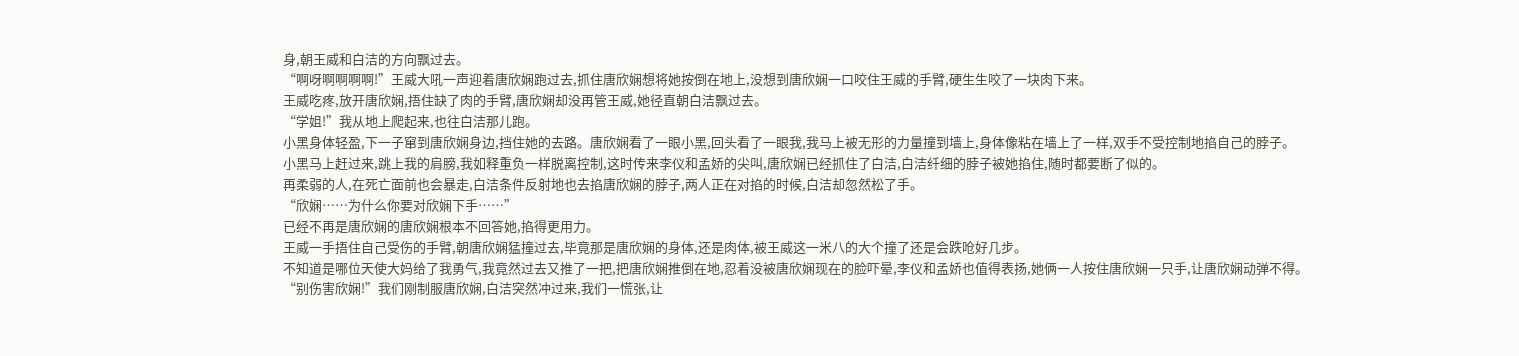身,朝王威和白洁的方向飘过去。
“啊呀啊啊啊啊!”王威大吼一声迎着唐欣娴跑过去,抓住唐欣娴想将她按倒在地上,没想到唐欣娴一口咬住王威的手臂,硬生生咬了一块肉下来。
王威吃疼,放开唐欣娴,捂住缺了肉的手臂,唐欣娴却没再管王威,她径直朝白洁飘过去。
“学姐!”我从地上爬起来,也往白洁那儿跑。
小黑身体轻盈,下一子窜到唐欣娴身边,挡住她的去路。唐欣娴看了一眼小黑,回头看了一眼我,我马上被无形的力量撞到墙上,身体像粘在墙上了一样,双手不受控制地掐自己的脖子。
小黑马上赶过来,跳上我的肩膀,我如释重负一样脱离控制,这时传来李仪和孟娇的尖叫,唐欣娴已经抓住了白洁,白洁纤细的脖子被她掐住,随时都要断了似的。
再柔弱的人,在死亡面前也会暴走,白洁条件反射地也去掐唐欣娴的脖子,两人正在对掐的时候,白洁却忽然松了手。
“欣娴……为什么你要对欣娴下手……”
已经不再是唐欣娴的唐欣娴根本不回答她,掐得更用力。
王威一手捂住自己受伤的手臂,朝唐欣娴猛撞过去,毕竟那是唐欣娴的身体,还是肉体,被王威这一米八的大个撞了还是会跌呛好几步。
不知道是哪位天使大妈给了我勇气,我竟然过去又推了一把,把唐欣娴推倒在地,忍着没被唐欣娴现在的脸吓晕,李仪和孟娇也值得表扬,她俩一人按住唐欣娴一只手,让唐欣娴动弹不得。
“别伤害欣娴!”我们刚制服唐欣娴,白洁突然冲过来,我们一慌张,让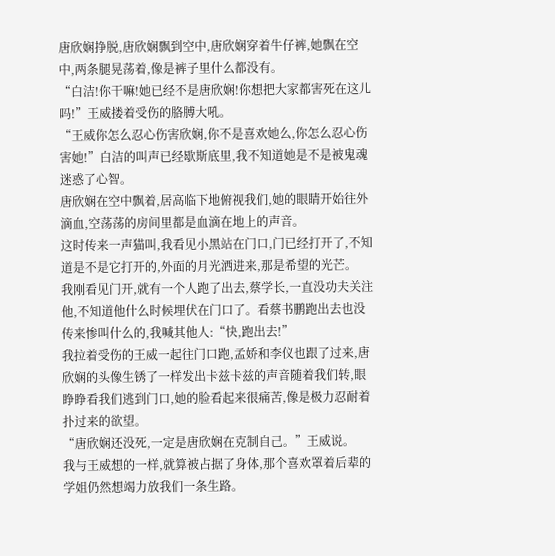唐欣娴挣脱,唐欣娴飘到空中,唐欣娴穿着牛仔裤,她飘在空中,两条腿晃荡着,像是裤子里什么都没有。
“白洁!你干嘛!她已经不是唐欣娴!你想把大家都害死在这儿吗!”王威搂着受伤的胳膊大吼。
“王威你怎么忍心伤害欣娴,你不是喜欢她么,你怎么忍心伤害她!”白洁的叫声已经歇斯底里,我不知道她是不是被鬼魂迷惑了心智。
唐欣娴在空中飘着,居高临下地俯视我们,她的眼睛开始往外滴血,空荡荡的房间里都是血滴在地上的声音。
这时传来一声猫叫,我看见小黑站在门口,门已经打开了,不知道是不是它打开的,外面的月光洒进来,那是希望的光芒。
我刚看见门开,就有一个人跑了出去,蔡学长,一直没功夫关注他,不知道他什么时候埋伏在门口了。看蔡书鹏跑出去也没传来惨叫什么的,我喊其他人:“快,跑出去!”
我拉着受伤的王威一起往门口跑,孟娇和李仪也跟了过来,唐欣娴的头像生锈了一样发出卡兹卡兹的声音随着我们转,眼睁睁看我们逃到门口,她的脸看起来很痛苦,像是极力忍耐着扑过来的欲望。
“唐欣娴还没死,一定是唐欣娴在克制自己。”王威说。
我与王威想的一样,就算被占据了身体,那个喜欢罩着后辈的学姐仍然想竭力放我们一条生路。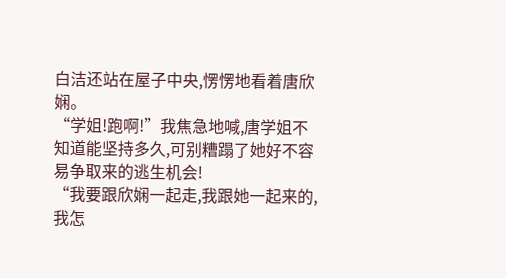白洁还站在屋子中央,愣愣地看着唐欣娴。
“学姐!跑啊!”我焦急地喊,唐学姐不知道能坚持多久,可别糟蹋了她好不容易争取来的逃生机会!
“我要跟欣娴一起走,我跟她一起来的,我怎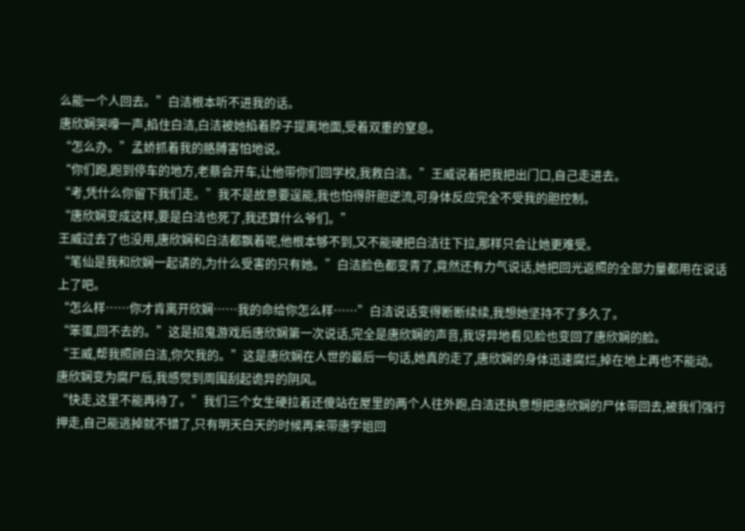么能一个人回去。”白洁根本听不进我的话。
唐欣娴哭嚎一声,掐住白洁,白洁被她掐着脖子提离地面,受着双重的窒息。
“怎么办。”孟娇抓着我的胳膊害怕地说。
“你们跑,跑到停车的地方,老蔡会开车,让他带你们回学校,我救白洁。”王威说着把我把出门口,自己走进去。
“考,凭什么你留下我们走。”我不是故意要逞能,我也怕得肝胆逆流,可身体反应完全不受我的胆控制。
“唐欣娴变成这样,要是白洁也死了,我还算什么爷们。”
王威过去了也没用,唐欣娴和白洁都飘着呢,他根本够不到,又不能硬把白洁往下拉,那样只会让她更难受。
“笔仙是我和欣娴一起请的,为什么受害的只有她。”白洁脸色都变青了,竟然还有力气说话,她把回光返照的全部力量都用在说话上了吧。
“怎么样……你才肯离开欣娴……我的命给你怎么样……”白洁说话变得断断续续,我想她坚持不了多久了。
“笨蛋,回不去的。”这是招鬼游戏后唐欣娴第一次说话,完全是唐欣娴的声音,我讶异地看见脸也变回了唐欣娴的脸。
“王威,帮我照顾白洁,你欠我的。”这是唐欣娴在人世的最后一句话,她真的走了,唐欣娴的身体迅速腐烂,掉在地上再也不能动。
唐欣娴变为腐尸后,我感觉到周围刮起诡异的阴风。
“快走,这里不能再待了。”我们三个女生硬拉着还傻站在屋里的两个人往外跑,白洁还执意想把唐欣娴的尸体带回去,被我们强行押走,自己能逃掉就不错了,只有明天白天的时候再来带唐学姐回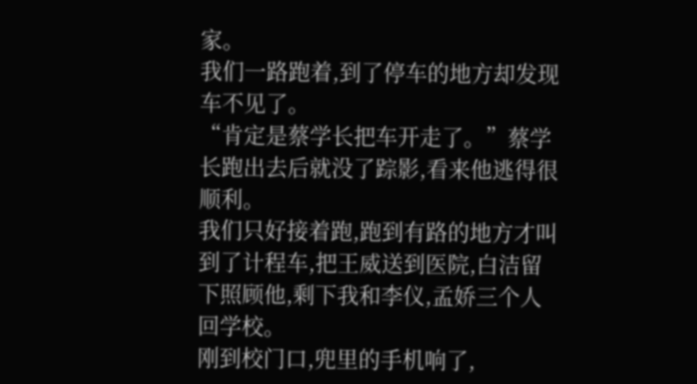家。
我们一路跑着,到了停车的地方却发现车不见了。
“肯定是蔡学长把车开走了。”蔡学长跑出去后就没了踪影,看来他逃得很顺利。
我们只好接着跑,跑到有路的地方才叫到了计程车,把王威送到医院,白洁留下照顾他,剩下我和李仪,孟娇三个人回学校。
刚到校门口,兜里的手机响了,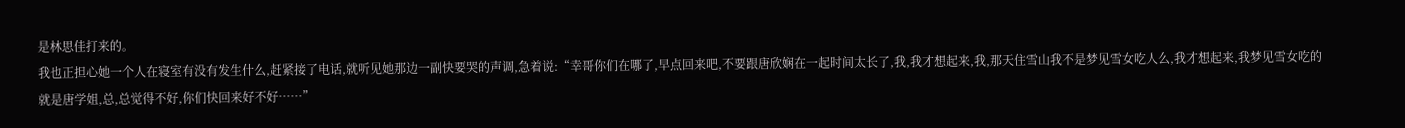是林思佳打来的。
我也正担心她一个人在寝室有没有发生什么,赶紧接了电话,就听见她那边一副快要哭的声调,急着说:“幸哥你们在哪了,早点回来吧,不要跟唐欣娴在一起时间太长了,我,我才想起来,我,那天住雪山我不是梦见雪女吃人么,我才想起来,我梦见雪女吃的就是唐学姐,总,总觉得不好,你们快回来好不好……”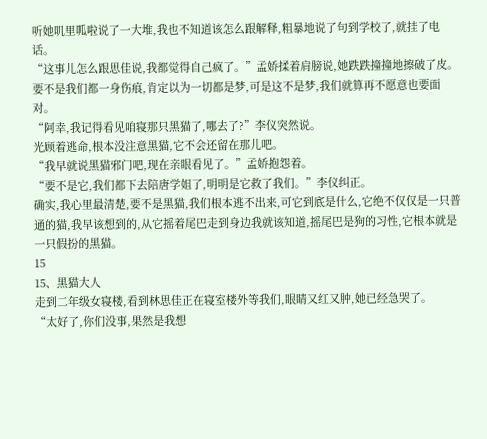听她叽里呱啦说了一大堆,我也不知道该怎么跟解释,粗暴地说了句到学校了,就挂了电话。
“这事儿怎么跟思佳说,我都觉得自己疯了。”孟娇揉着肩膀说,她跌跌撞撞地擦破了皮。
要不是我们都一身伤痕,肯定以为一切都是梦,可是这不是梦,我们就算再不愿意也要面对。
“阿幸,我记得看见咱寝那只黑猫了,哪去了?”李仪突然说。
光顾着逃命,根本没注意黑猫,它不会还留在那儿吧。
“我早就说黑猫邪门吧,现在亲眼看见了。”孟娇抱怨着。
“要不是它,我们都下去陪唐学姐了,明明是它救了我们。”李仪纠正。
确实,我心里最清楚,要不是黑猫,我们根本逃不出来,可它到底是什么,它绝不仅仅是一只普通的猫,我早该想到的,从它摇着尾巴走到身边我就该知道,摇尾巴是狗的习性,它根本就是一只假扮的黑猫。
15
15、黑猫大人
走到二年级女寝楼,看到林思佳正在寝室楼外等我们,眼睛又红又肿,她已经急哭了。
“太好了,你们没事,果然是我想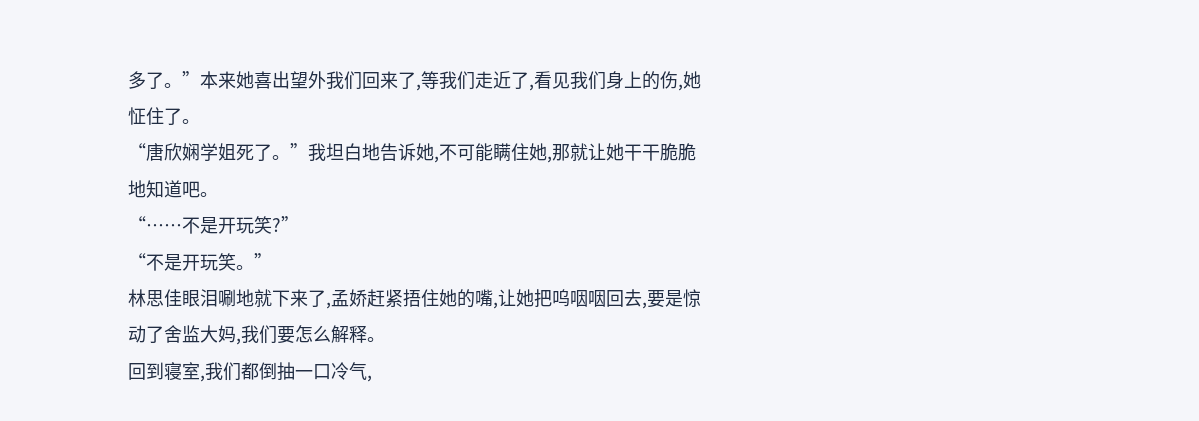多了。”本来她喜出望外我们回来了,等我们走近了,看见我们身上的伤,她怔住了。
“唐欣娴学姐死了。”我坦白地告诉她,不可能瞒住她,那就让她干干脆脆地知道吧。
“……不是开玩笑?”
“不是开玩笑。”
林思佳眼泪唰地就下来了,孟娇赶紧捂住她的嘴,让她把呜咽咽回去,要是惊动了舍监大妈,我们要怎么解释。
回到寝室,我们都倒抽一口冷气,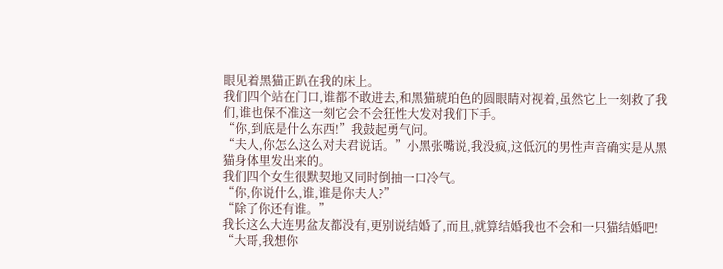眼见着黑猫正趴在我的床上。
我们四个站在门口,谁都不敢进去,和黑猫琥珀色的圆眼睛对视着,虽然它上一刻救了我们,谁也保不准这一刻它会不会狂性大发对我们下手。
“你,到底是什么东西!”我鼓起勇气问。
“夫人,你怎么这么对夫君说话。”小黑张嘴说,我没疯,这低沉的男性声音确实是从黑猫身体里发出来的。
我们四个女生很默契地又同时倒抽一口冷气。
“你,你说什么,谁,谁是你夫人?”
“除了你还有谁。”
我长这么大连男盆友都没有,更别说结婚了,而且,就算结婚我也不会和一只猫结婚吧!
“大哥,我想你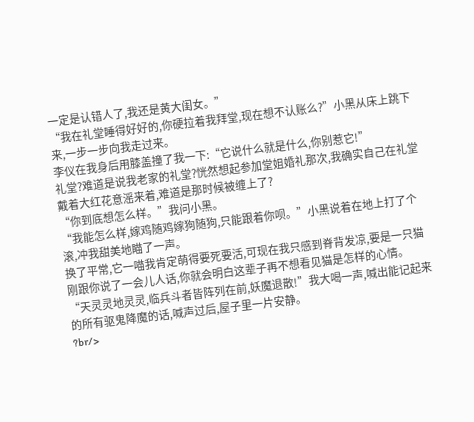一定是认错人了,我还是黄大闺女。”
“我在礼堂睡得好好的,你硬拉着我拜堂,现在想不认账么?”小黑从床上跳下来,一步一步向我走过来。
李仪在我身后用膝盖撞了我一下:“它说什么就是什么,你别惹它!”
礼堂?难道是说我老家的礼堂?恍然想起参加堂姐婚礼那次,我确实自己在礼堂戴着大红花意滛来着,难道是那时候被缠上了?
“你到底想怎么样。”我问小黑。
“我能怎么样,嫁鸡随鸡嫁狗随狗,只能跟着你呗。”小黑说着在地上打了个滚,冲我甜美地瞄了一声。
换了平常,它一喵我肯定萌得要死要活,可现在我只感到脊背发凉,要是一只猫刚跟你说了一会儿人话,你就会明白这辈子再不想看见猫是怎样的心情。
“天灵灵地灵灵,临兵斗者皆阵列在前,妖魔退散!”我大喝一声,喊出能记起来的所有驱鬼降魔的话,喊声过后,屋子里一片安静。
?br/>